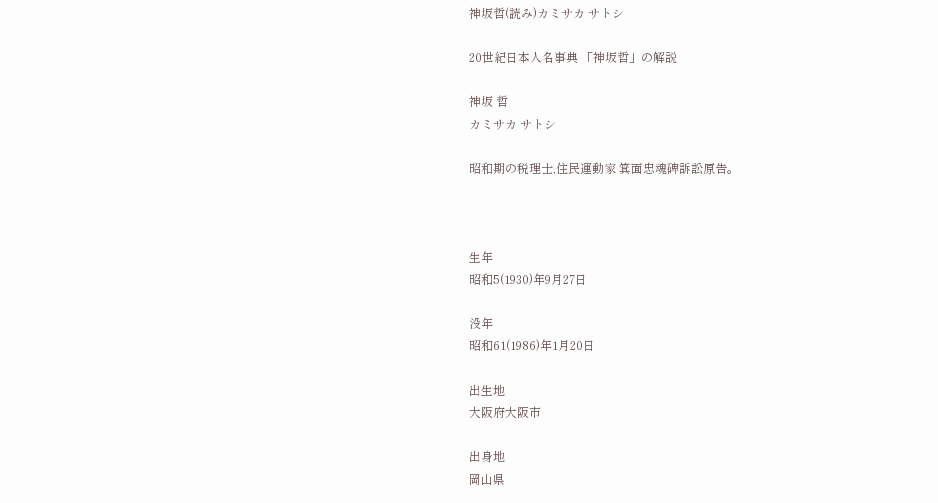神坂哲(読み)カミサカ サトシ

20世紀日本人名事典 「神坂哲」の解説

神坂 哲
カミサカ サトシ

昭和期の税理士,住民運動家 箕面忠魂碑訴訟原告。



生年
昭和5(1930)年9月27日

没年
昭和61(1986)年1月20日

出生地
大阪府大阪市

出身地
岡山県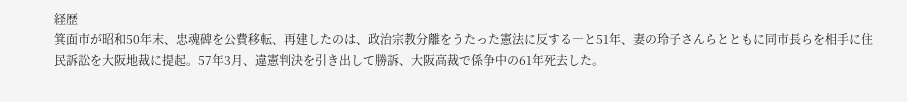経歴
箕面市が昭和50年末、忠魂碑を公費移転、再建したのは、政治宗教分離をうたった憲法に反する―と51年、妻の玲子さんらとともに同市長らを相手に住民訴訟を大阪地裁に提起。57年3月、違憲判決を引き出して勝訴、大阪高裁で係争中の61年死去した。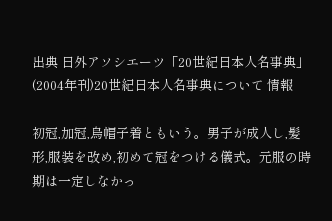出典 日外アソシエーツ「20世紀日本人名事典」(2004年刊)20世紀日本人名事典について 情報

初冠,加冠,烏帽子着ともいう。男子が成人し,髪形,服装を改め,初めて冠をつける儀式。元服の時期は一定しなかっ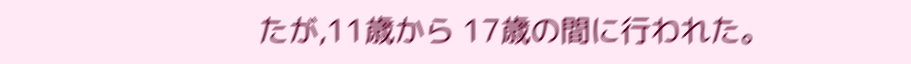たが,11歳から 17歳の間に行われた。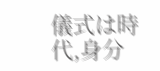儀式は時代,身分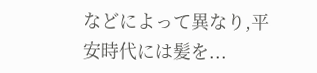などによって異なり,平安時代には髪を...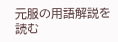元服の用語解説を読む